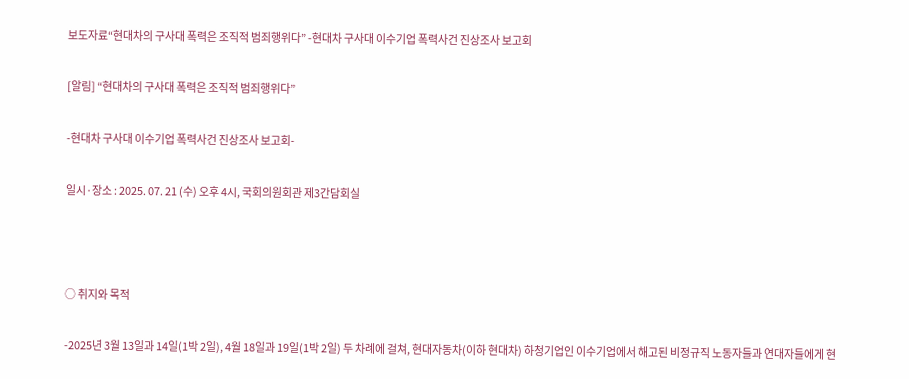보도자료“현대차의 구사대 폭력은 조직적 범죄행위다” -현대차 구사대 이수기업 폭력사건 진상조사 보고회

[알림] “현대차의 구사대 폭력은 조직적 범죄행위다”

-현대차 구사대 이수기업 폭력사건 진상조사 보고회-

일시·장소 : 2025. 07. 21 (수) 오후 4시, 국회의원회관 제3간담회실



○ 취지와 목적

-2025년 3월 13일과 14일(1박 2일), 4월 18일과 19일(1박 2일) 두 차례에 걸쳐, 현대자동차(이하 현대차) 하청기업인 이수기업에서 해고된 비정규직 노동자들과 연대자들에게 현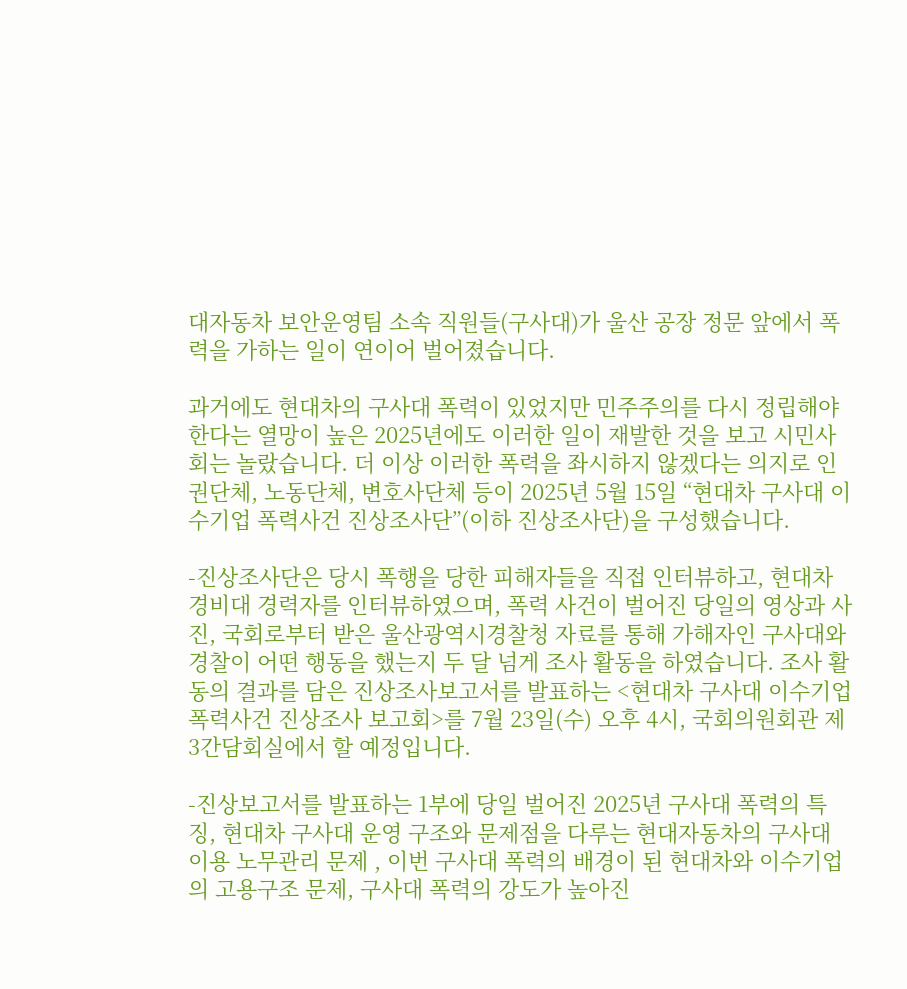대자동차 보안운영팀 소속 직원들(구사대)가 울산 공장 정문 앞에서 폭력을 가하는 일이 연이어 벌어졌습니다.

과거에도 현대차의 구사대 폭력이 있었지만 민주주의를 다시 정립해야한다는 열망이 높은 2025년에도 이러한 일이 재발한 것을 보고 시민사회는 놀랐습니다. 더 이상 이러한 폭력을 좌시하지 않겠다는 의지로 인권단체, 노동단체, 변호사단체 등이 2025년 5월 15일 “현대차 구사대 이수기업 폭력사건 진상조사단”(이하 진상조사단)을 구성했습니다.

-진상조사단은 당시 폭행을 당한 피해자들을 직접 인터뷰하고, 현대차 경비대 경력자를 인터뷰하였으며, 폭력 사건이 벌어진 당일의 영상과 사진, 국회로부터 받은 울산광역시경찰청 자료를 통해 가해자인 구사대와 경찰이 어떤 행동을 했는지 두 달 넘게 조사 활동을 하였습니다. 조사 활동의 결과를 담은 진상조사보고서를 발표하는 <현대차 구사대 이수기업 폭력사건 진상조사 보고회>를 7월 23일(수) 오후 4시, 국회의원회관 제3간담회실에서 할 예정입니다.

-진상보고서를 발표하는 1부에 당일 벌어진 2025년 구사대 폭력의 특징, 현대차 구사대 운영 구조와 문제점을 다루는 현대자동차의 구사대 이용 노무관리 문제 , 이번 구사대 폭력의 배경이 된 현대차와 이수기업의 고용구조 문제, 구사대 폭력의 강도가 높아진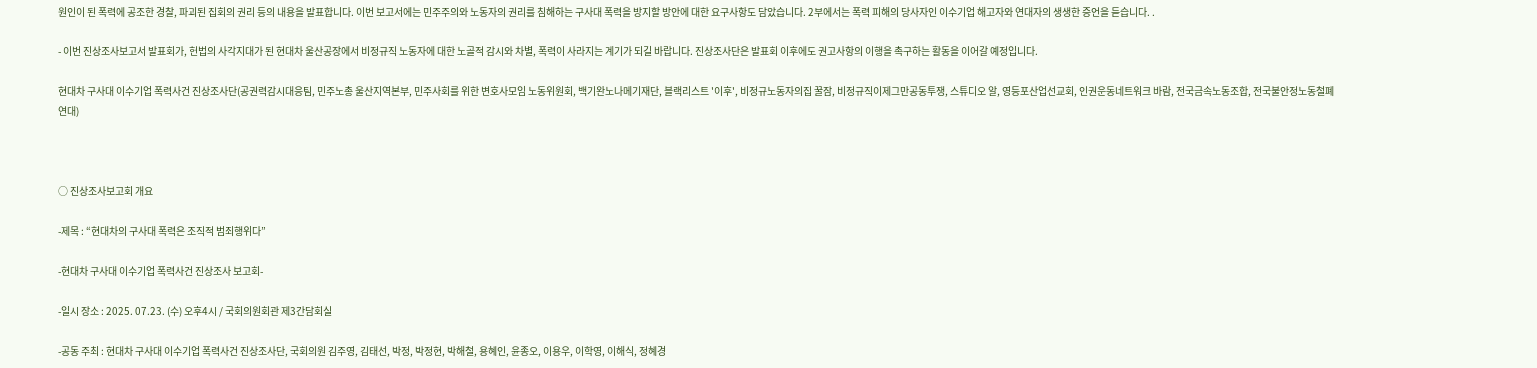원인이 된 폭력에 공조한 경찰, 파괴된 집회의 권리 등의 내용을 발표합니다. 이번 보고서에는 민주주의와 노동자의 권리를 침해하는 구사대 폭력을 방지할 방안에 대한 요구사항도 담았습니다. 2부에서는 폭력 피해의 당사자인 이수기업 해고자와 연대자의 생생한 증언을 듣습니다. .

- 이번 진상조사보고서 발표회가, 헌법의 사각지대가 된 현대차 울산공장에서 비정규직 노동자에 대한 노골적 감시와 차별, 폭력이 사라지는 계기가 되길 바랍니다. 진상조사단은 발표회 이후에도 권고사항의 이행을 촉구하는 활동을 이어갈 예정입니다.

현대차 구사대 이수기업 폭력사건 진상조사단(공권력감시대응팀, 민주노총 울산지역본부, 민주사회를 위한 변호사모임 노동위원회, 백기완노나메기재단, 블랙리스트 '이후', 비정규노동자의집 꿀잠, 비정규직이제그만공동투쟁, 스튜디오 알, 영등포산업선교회, 인권운동네트워크 바람, 전국금속노동조합, 전국불안정노동철폐연대)



○ 진상조사보고회 개요

-제목 : “현대차의 구사대 폭력은 조직적 범죄행위다”

-현대차 구사대 이수기업 폭력사건 진상조사 보고회-

-일시 장소 : 2025. 07.23. (수) 오후4시 / 국회의원회관 제3간담회실

-공동 주최 : 현대차 구사대 이수기업 폭력사건 진상조사단, 국회의원 김주영, 김태선, 박정, 박정현, 박해철, 용혜인, 윤종오, 이용우, 이학영, 이해식, 정혜경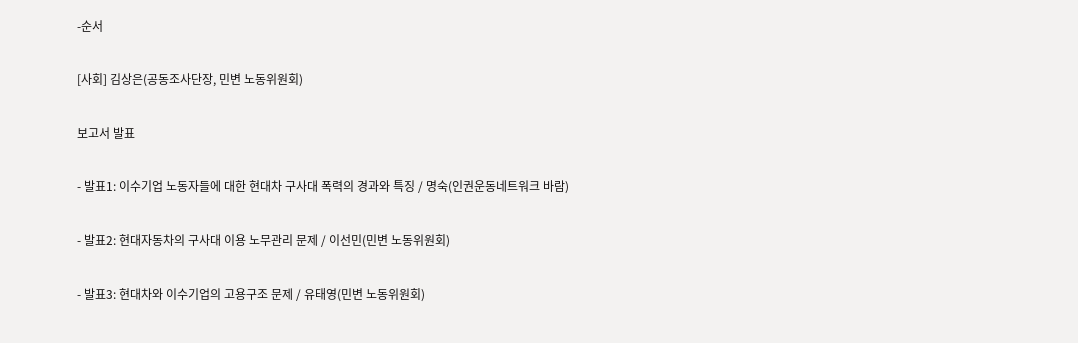-순서

[사회] 김상은(공동조사단장, 민변 노동위원회)

보고서 발표

- 발표1: 이수기업 노동자들에 대한 현대차 구사대 폭력의 경과와 특징 / 명숙(인권운동네트워크 바람)

- 발표2: 현대자동차의 구사대 이용 노무관리 문제 / 이선민(민변 노동위원회)

- 발표3: 현대차와 이수기업의 고용구조 문제 / 유태영(민변 노동위원회)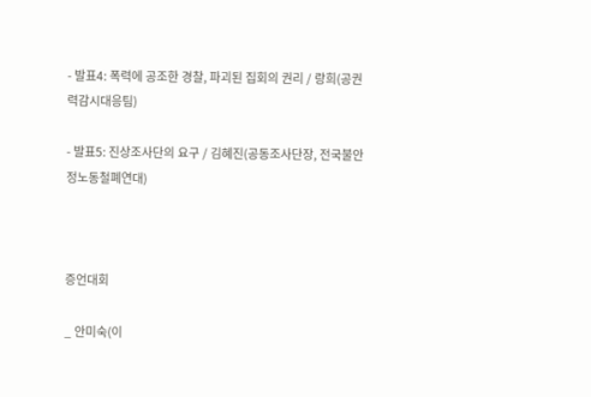- 발표4: 폭력에 공조한 경찰, 파괴된 집회의 권리 / 랑희(공권력감시대응팀)

- 발표5: 진상조사단의 요구 / 김혜진(공동조사단장, 전국불안정노동철폐연대)



증언대회

_ 안미숙(이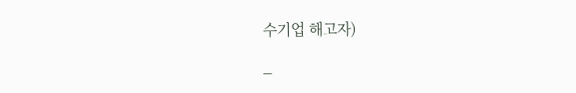수기업 해고자)

_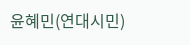윤혜민(연대시민)